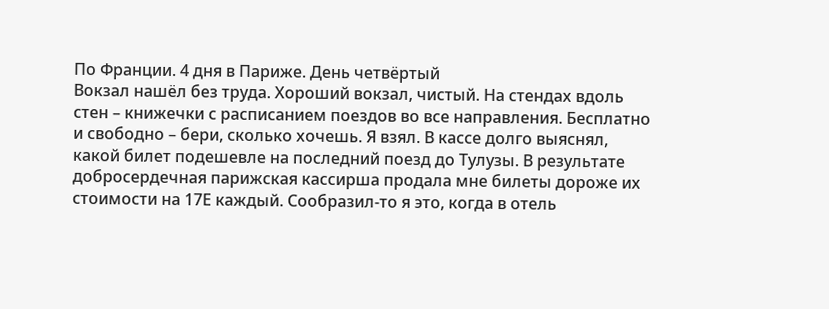По Франции. 4 дня в Париже. День четвёртый
Вокзал нашёл без труда. Хороший вокзал, чистый. На стендах вдоль стен – книжечки с расписанием поездов во все направления. Бесплатно и свободно – бери, сколько хочешь. Я взял. В кассе долго выяснял, какой билет подешевле на последний поезд до Тулузы. В результате добросердечная парижская кассирша продала мне билеты дороже их стоимости на 17Е каждый. Сообразил-то я это, когда в отель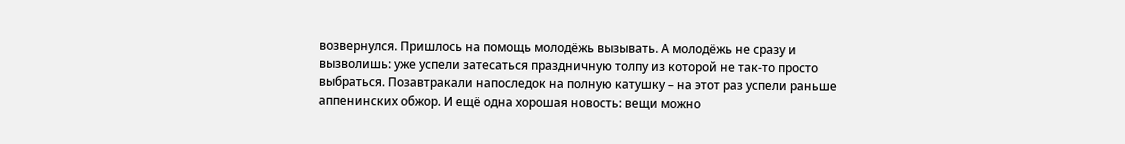возвернулся. Пришлось на помощь молодёжь вызывать. А молодёжь не сразу и вызволишь: уже успели затесаться праздничную толпу из которой не так-то просто выбраться. Позавтракали напоследок на полную катушку – на этот раз успели раньше аппенинских обжор. И ещё одна хорошая новость: вещи можно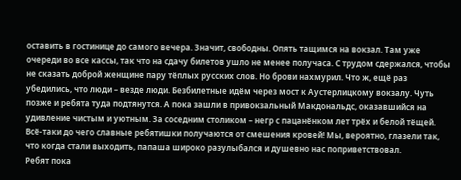оставить в гостинице до самого вечера. Значит, свободны. Опять тащимся на вокзал. Там уже очереди во все кассы, так что на сдачу билетов ушло не менее получаса. С трудом сдержался, чтобы не сказать доброй женщине пару тёплых русских слов. Но брови нахмурил. Что ж, ещё раз убедились, что люди – везде люди. Безбилетные идём через мост к Аустерлицкому вокзалу. Чуть позже и ребята туда подтянутся. А пока зашли в привокзальный Макдональдс, оказавшийся на удивление чистым и уютным. За соседним столиком – негр с пацанёнком лет трёх и белой тёщей. Всё-таки до чего славные ребятишки получаются от смешения кровей! Мы, вероятно, глазели так, что когда стали выходить, папаша широко разулыбался и душевно нас поприветствовал.
Ребят пока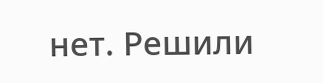нет. Решили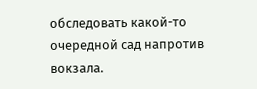обследовать какой-то очередной сад напротив вокзала.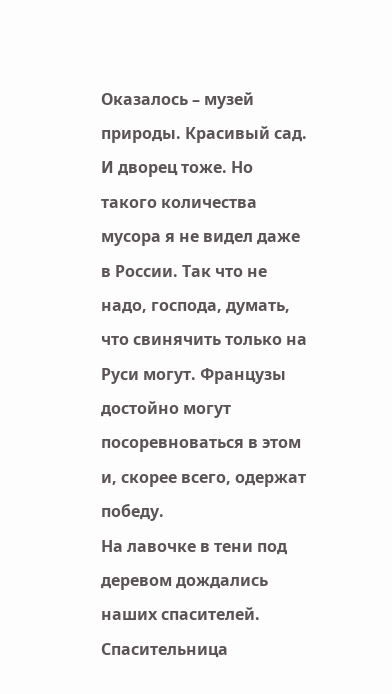Оказалось – музей природы. Красивый сад. И дворец тоже. Но такого количества мусора я не видел даже в России. Так что не надо, господа, думать, что свинячить только на Руси могут. Французы достойно могут посоревноваться в этом и, скорее всего, одержат победу.
На лавочке в тени под деревом дождались наших спасителей. Спасительница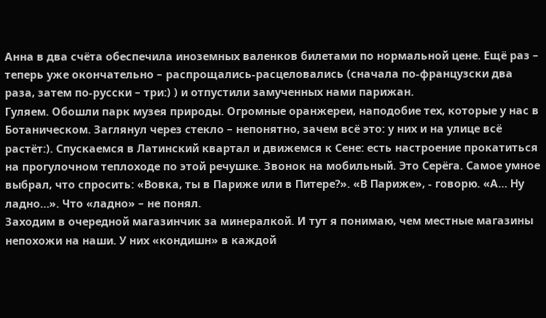Анна в два счёта обеспечила иноземных валенков билетами по нормальной цене. Ещё раз – теперь уже окончательно – распрощались-расцеловались (сначала по-французски два раза, затем по-русски – три:) ) и отпустили замученных нами парижан.
Гуляем. Обошли парк музея природы. Огромные оранжереи, наподобие тех, которые у нас в Ботаническом. Заглянул через стекло – непонятно, зачем всё это: у них и на улице всё растёт:). Спускаемся в Латинский квартал и движемся к Сене: есть настроение прокатиться на прогулочном теплоходе по этой речушке. Звонок на мобильный. Это Серёга. Самое умное выбрал, что спросить: «Вовка, ты в Париже или в Питере?». «В Париже», - говорю. «А… Ну ладно…». Что «ладно» – не понял.
Заходим в очередной магазинчик за минералкой. И тут я понимаю, чем местные магазины непохожи на наши. У них «кондишн» в каждой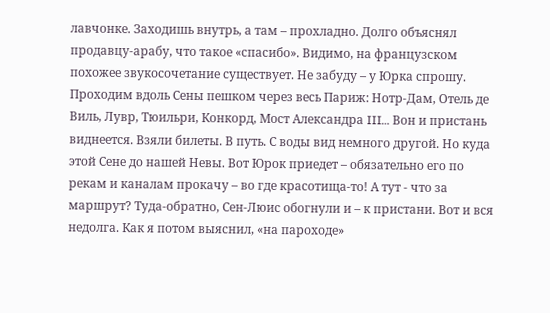лавчонке. Заходишь внутрь, а там – прохладно. Долго объяснял продавцу-арабу, что такое «спасибо». Видимо, на французском похожее звукосочетание существует. Не забуду – у Юрка спрошу.
Проходим вдоль Сены пешком через весь Париж: Нотр-Дам, Отель де Виль, Лувр, Тюильри, Конкорд, Мост Александра III… Вон и пристань виднеется. Взяли билеты. В путь. С воды вид немного другой. Но куда этой Сене до нашей Невы. Вот Юрок приедет – обязательно его по рекам и каналам прокачу – во где красотища-то! А тут - что за маршрут? Туда-обратно, Сен-Люис обогнули и – к пристани. Вот и вся недолга. Как я потом выяснил, «на пароходе»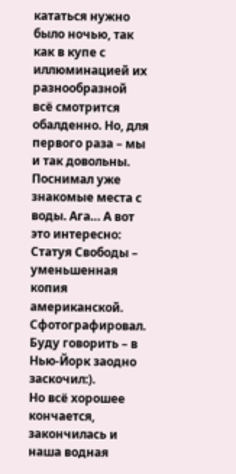кататься нужно было ночью, так как в купе с иллюминацией их разнообразной всё смотрится обалденно. Но, для первого раза – мы и так довольны. Поснимал уже знакомые места с воды. Ага… А вот это интересно: Статуя Свободы – уменьшенная копия американской. Сфотографировал. Буду говорить – в Нью-Йорк заодно заскочил:).
Но всё хорошее кончается, закончилась и наша водная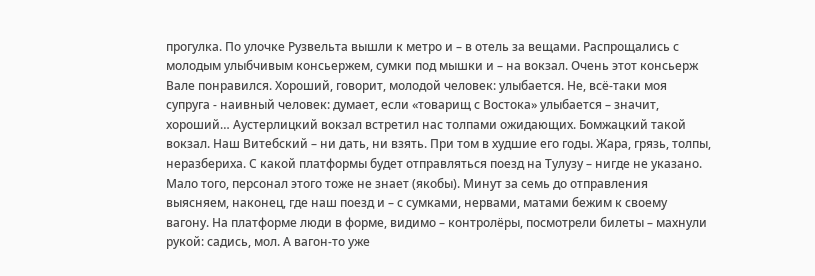прогулка. По улочке Рузвельта вышли к метро и – в отель за вещами. Распрощались с молодым улыбчивым консьержем, сумки под мышки и – на вокзал. Очень этот консьерж Вале понравился. Хороший, говорит, молодой человек: улыбается. Не, всё-таки моя супруга - наивный человек: думает, если «товарищ с Востока» улыбается – значит, хороший… Аустерлицкий вокзал встретил нас толпами ожидающих. Бомжацкий такой вокзал. Наш Витебский – ни дать, ни взять. При том в худшие его годы. Жара, грязь, толпы, неразбериха. С какой платформы будет отправляться поезд на Тулузу – нигде не указано. Мало того, персонал этого тоже не знает (якобы). Минут за семь до отправления выясняем, наконец, где наш поезд и – с сумками, нервами, матами бежим к своему вагону. На платформе люди в форме, видимо – контролёры, посмотрели билеты – махнули рукой: садись, мол. А вагон-то уже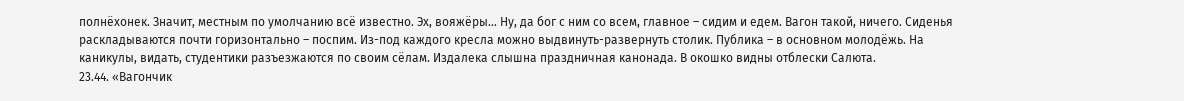полнёхонек. Значит, местным по умолчанию всё известно. Эх, вояжёры… Ну, да бог с ним со всем, главное – сидим и едем. Вагон такой, ничего. Сиденья раскладываются почти горизонтально – поспим. Из-под каждого кресла можно выдвинуть-развернуть столик. Публика – в основном молодёжь. На каникулы, видать, студентики разъезжаются по своим сёлам. Издалека слышна праздничная канонада. В окошко видны отблески Салюта.
23.44. «Вагончик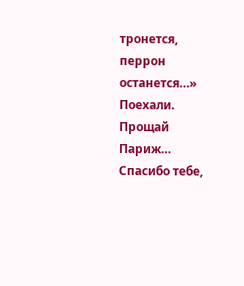тронется, перрон останется…» Поехали.
Прощай Париж… Спасибо тебе,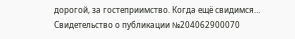дорогой, за гостеприимство. Когда ещё свидимся…
Свидетельство о публикации №204062900070